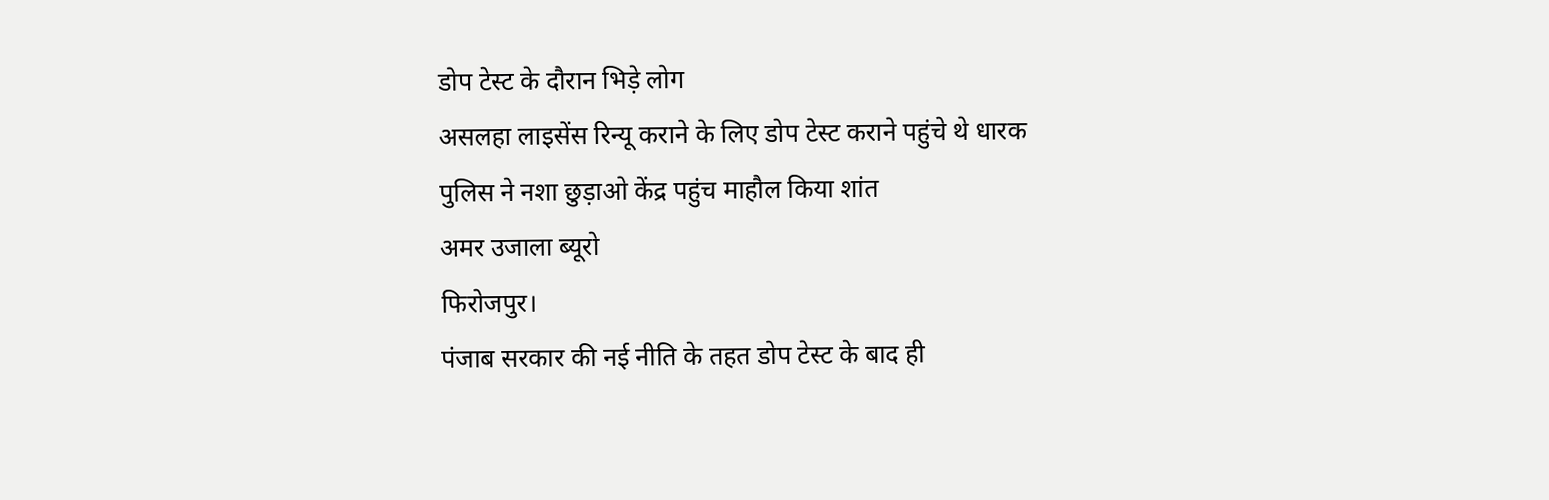डोप टेस्ट के दौरान भिड़े लोग
असलहा लाइसेंस रिन्यू कराने के लिए डोप टेस्ट कराने पहुंचे थे धारक
पुलिस ने नशा छुड़ाओ केंद्र पहुंच माहौल किया शांत
अमर उजाला ब्यूरो
फिरोजपुर।
पंजाब सरकार की नई नीति के तहत डोप टेस्ट के बाद ही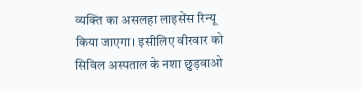व्यक्ति का असलहा लाइसेंस रिन्यू किया जाएगा। इसीलिए वीरवार को सिविल अस्पताल के नशा छुड़वाओ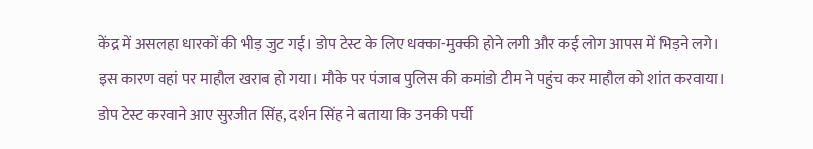केंद्र में असलहा धारकों की भीड़ जुट गई। डोप टेस्ट के लिए धक्का-मुक्की होने लगी और कई लोग आपस में भिड़ने लगे। इस कारण वहां पर माहौल खराब हो गया। मौके पर पंजाब पुलिस की कमांडो टीम ने पहुंच कर माहौल को शांत करवाया।
डोप टेस्ट करवाने आए सुरजीत सिंह, दर्शन सिंह ने बताया कि उनकी पर्ची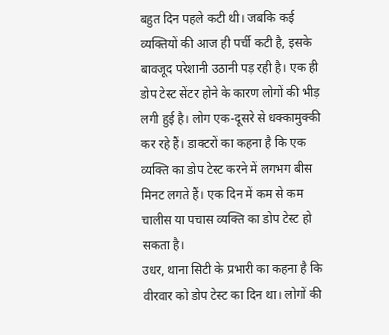बहुत दिन पहले कटी थी। जबकि कई व्यक्तियों की आज ही पर्ची कटी है, इसके बावजूद परेशानी उठानी पड़ रही है। एक ही डोप टेस्ट सेंटर होने के कारण लोगों की भीड़ लगी हुई है। लोग एक-दूसरे से धक्कामुक्की कर रहे हैं। डाक्टरों का कहना है कि एक व्यक्ति का डोप टेस्ट करने में लगभग बीस मिनट लगते हैं। एक दिन में कम से कम चालीस या पचास व्यक्ति का डोप टेस्ट हो सकता है।
उधर, थाना सिटी के प्रभारी का कहना है कि वीरवार को डोप टेस्ट का दिन था। लोगों की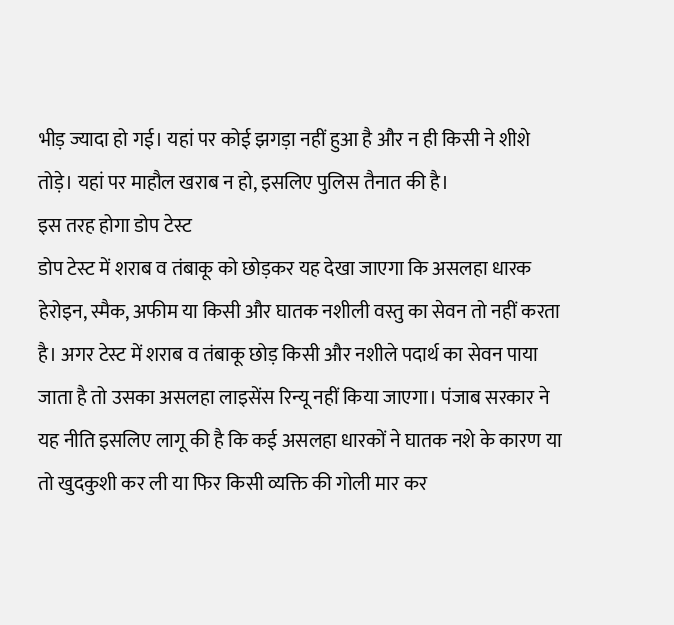भीड़ ज्यादा हो गई। यहां पर कोई झगड़ा नहीं हुआ है और न ही किसी ने शीशे तोड़े। यहां पर माहौल खराब न हो, इसलिए पुलिस तैनात की है।
इस तरह होगा डोप टेस्ट
डोप टेस्ट में शराब व तंबाकू को छोड़कर यह देखा जाएगा कि असलहा धारक हेरोइन, स्मैक, अफीम या किसी और घातक नशीली वस्तु का सेवन तो नहीं करता है। अगर टेस्ट में शराब व तंबाकू छोड़ किसी और नशीले पदार्थ का सेवन पाया जाता है तो उसका असलहा लाइसेंस रिन्यू नहीं किया जाएगा। पंजाब सरकार ने यह नीति इसलिए लागू की है कि कई असलहा धारकों ने घातक नशे के कारण या तो खुदकुशी कर ली या फिर किसी व्यक्ति की गोली मार कर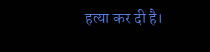हत्या कर दी है।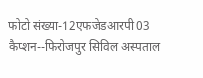फोटो संख्या-12एफजेडआरपी03
कैप्शन--फिरोजपुर सिविल अस्पताल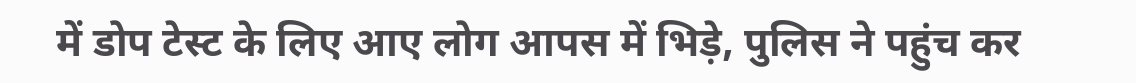में डोप टेस्ट के लिए आए लोग आपस में भिड़े, पुलिस ने पहुंच कर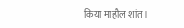किया माहौल शांत।